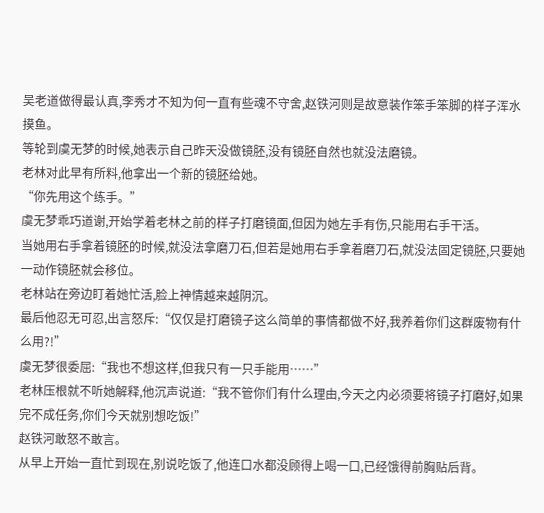吴老道做得最认真,李秀才不知为何一直有些魂不守舍,赵铁河则是故意装作笨手笨脚的样子浑水摸鱼。
等轮到虞无梦的时候,她表示自己昨天没做镜胚,没有镜胚自然也就没法磨镜。
老林对此早有所料,他拿出一个新的镜胚给她。
“你先用这个练手。”
虞无梦乖巧道谢,开始学着老林之前的样子打磨镜面,但因为她左手有伤,只能用右手干活。
当她用右手拿着镜胚的时候,就没法拿磨刀石,但若是她用右手拿着磨刀石,就没法固定镜胚,只要她一动作镜胚就会移位。
老林站在旁边盯着她忙活,脸上神情越来越阴沉。
最后他忍无可忍,出言怒斥:“仅仅是打磨镜子这么简单的事情都做不好,我养着你们这群废物有什么用?!”
虞无梦很委屈:“我也不想这样,但我只有一只手能用……”
老林压根就不听她解释,他沉声说道:“我不管你们有什么理由,今天之内必须要将镜子打磨好,如果完不成任务,你们今天就别想吃饭!”
赵铁河敢怒不敢言。
从早上开始一直忙到现在,别说吃饭了,他连口水都没顾得上喝一口,已经饿得前胸贴后背。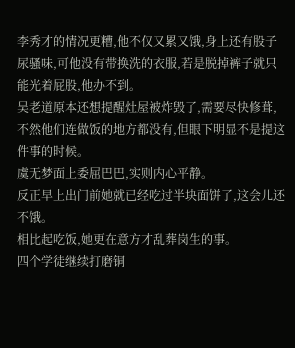李秀才的情况更糟,他不仅又累又饿,身上还有股子尿骚味,可他没有带换洗的衣服,若是脱掉裤子就只能光着屁股,他办不到。
吴老道原本还想提醒灶屋被炸毁了,需要尽快修葺,不然他们连做饭的地方都没有,但眼下明显不是提这件事的时候。
虞无梦面上委屈巴巴,实则内心平静。
反正早上出门前她就已经吃过半块面饼了,这会儿还不饿。
相比起吃饭,她更在意方才乱葬岗生的事。
四个学徒继续打磨铜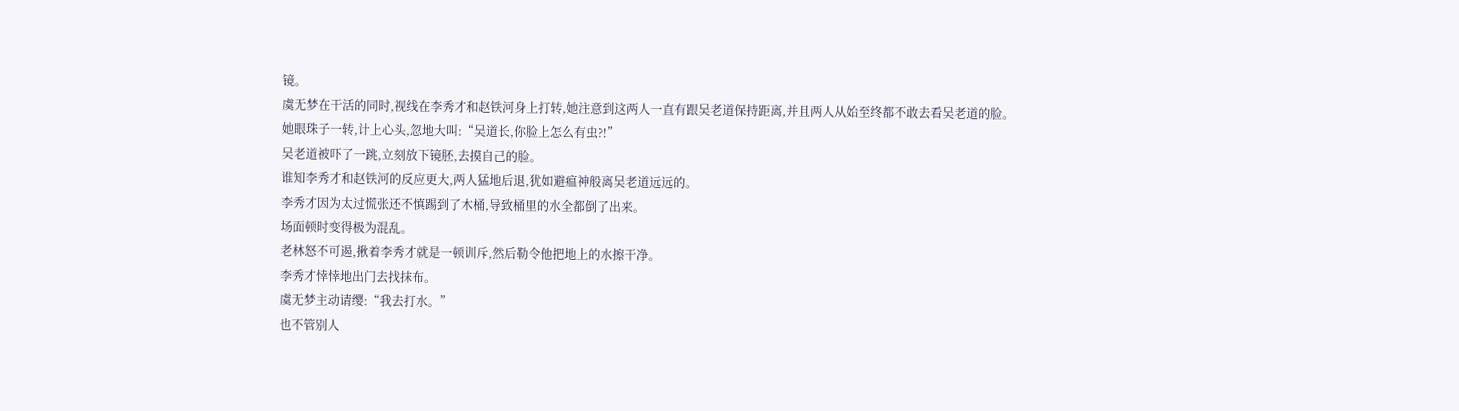镜。
虞无梦在干活的同时,视线在李秀才和赵铁河身上打转,她注意到这两人一直有跟吴老道保持距离,并且两人从始至终都不敢去看吴老道的脸。
她眼珠子一转,计上心头,忽地大叫:“吴道长,你脸上怎么有虫?!”
吴老道被吓了一跳,立刻放下镜胚,去摸自己的脸。
谁知李秀才和赵铁河的反应更大,两人猛地后退,犹如避瘟神般离吴老道远远的。
李秀才因为太过慌张还不慎踢到了木桶,导致桶里的水全都倒了出来。
场面顿时变得极为混乱。
老林怒不可遏,揪着李秀才就是一顿训斥,然后勒令他把地上的水擦干净。
李秀才悻悻地出门去找抹布。
虞无梦主动请缨:“我去打水。”
也不管别人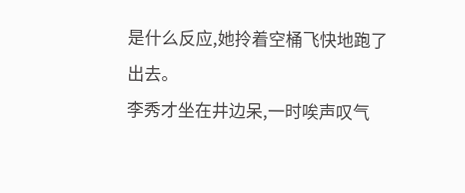是什么反应,她拎着空桶飞快地跑了出去。
李秀才坐在井边呆,一时唉声叹气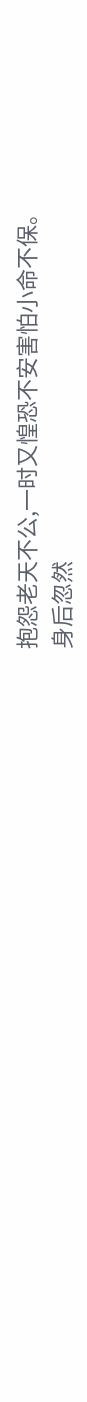抱怨老天不公,一时又惶恐不安害怕小命不保。
身后忽然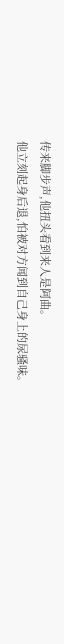传来脚步声,他扭头看到来人是阿曲。
他立刻起身后退,怕被对方闻到自己身上的尿骚味。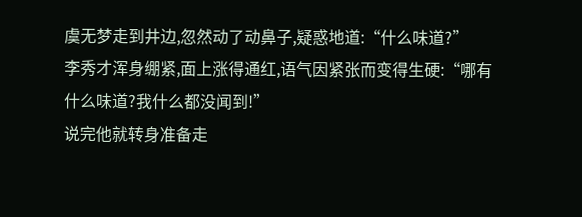虞无梦走到井边,忽然动了动鼻子,疑惑地道:“什么味道?”
李秀才浑身绷紧,面上涨得通红,语气因紧张而变得生硬:“哪有什么味道?我什么都没闻到!”
说完他就转身准备走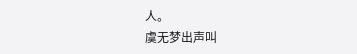人。
虞无梦出声叫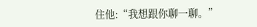住他:“我想跟你聊一聊。”